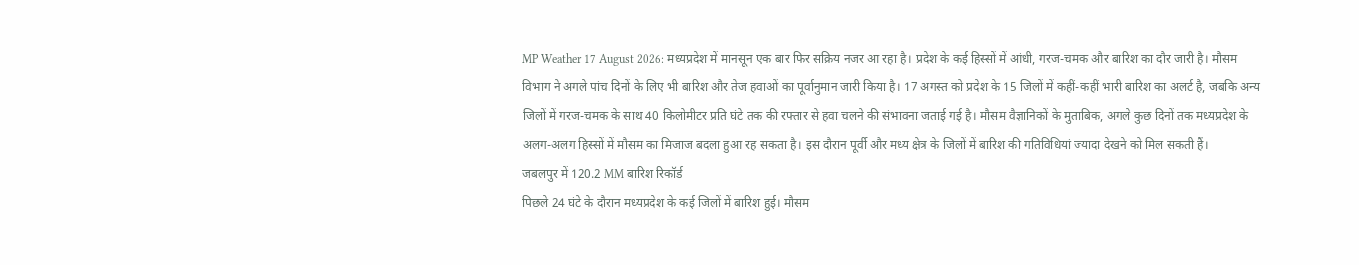MP Weather 17 August 2026: मध्यप्रदेश में मानसून एक बार फिर सक्रिय नजर आ रहा है। प्रदेश के कई हिस्सों में आंधी, गरज-चमक और बारिश का दौर जारी है। मौसम विभाग ने अगले पांच दिनों के लिए भी बारिश और तेज हवाओं का पूर्वानुमान जारी किया है। 17 अगस्त को प्रदेश के 15 जिलों में कहीं-कहीं भारी बारिश का अलर्ट है, जबकि अन्य जिलों में गरज-चमक के साथ 40 किलोमीटर प्रति घंटे तक की रफ्तार से हवा चलने की संभावना जताई गई है। मौसम वैज्ञानिकों के मुताबिक, अगले कुछ दिनों तक मध्यप्रदेश के अलग-अलग हिस्सों में मौसम का मिजाज बदला हुआ रह सकता है। इस दौरान पूर्वी और मध्य क्षेत्र के जिलों में बारिश की गतिविधियां ज्यादा देखने को मिल सकती हैं।
जबलपुर में 120.2 MM बारिश रिकॉर्ड
पिछले 24 घंटे के दौरान मध्यप्रदेश के कई जिलों में बारिश हुई। मौसम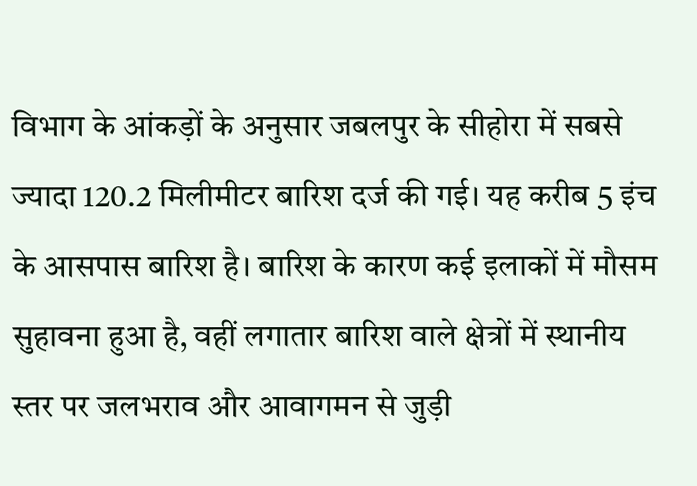विभाग के आंकड़ों के अनुसार जबलपुर के सीहोरा में सबसे ज्यादा 120.2 मिलीमीटर बारिश दर्ज की गई। यह करीब 5 इंच के आसपास बारिश है। बारिश के कारण कई इलाकों में मौसम सुहावना हुआ है, वहीं लगातार बारिश वाले क्षेत्रों में स्थानीय स्तर पर जलभराव और आवागमन से जुड़ी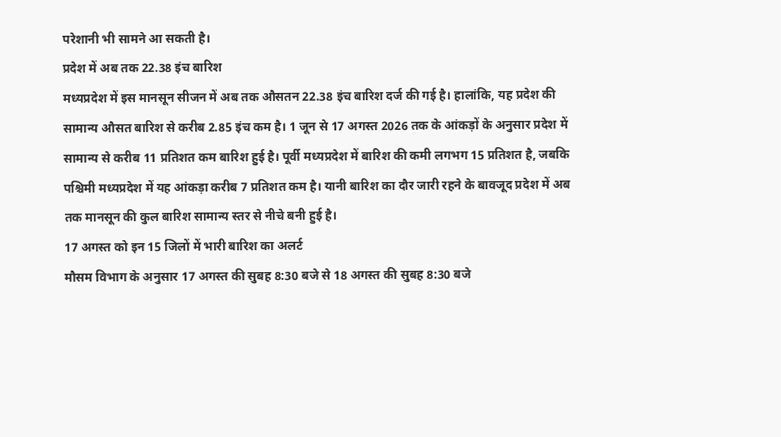परेशानी भी सामने आ सकती है।
प्रदेश में अब तक 22.38 इंच बारिश
मध्यप्रदेश में इस मानसून सीजन में अब तक औसतन 22.38 इंच बारिश दर्ज की गई है। हालांकि, यह प्रदेश की सामान्य औसत बारिश से करीब 2.85 इंच कम है। 1 जून से 17 अगस्त 2026 तक के आंकड़ों के अनुसार प्रदेश में सामान्य से करीब 11 प्रतिशत कम बारिश हुई है। पूर्वी मध्यप्रदेश में बारिश की कमी लगभग 15 प्रतिशत है, जबकि पश्चिमी मध्यप्रदेश में यह आंकड़ा करीब 7 प्रतिशत कम है। यानी बारिश का दौर जारी रहने के बावजूद प्रदेश में अब तक मानसून की कुल बारिश सामान्य स्तर से नीचे बनी हुई है।
17 अगस्त को इन 15 जिलों में भारी बारिश का अलर्ट
मौसम विभाग के अनुसार 17 अगस्त की सुबह 8:30 बजे से 18 अगस्त की सुबह 8:30 बजे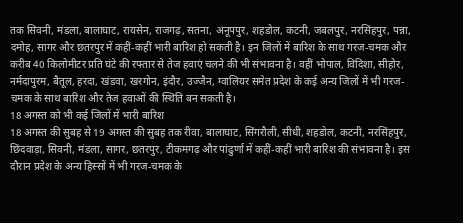तक सिवनी, मंडला, बालाघाट, रायसेन, राजगढ़, सतना, अनूपपुर, शहडोल, कटनी, जबलपुर, नरसिंहपुर, पन्ना, दमोह, सागर और छतरपुर में कहीं-कहीं भारी बारिश हो सकती है। इन जिलों में बारिश के साथ गरज-चमक और करीब 40 किलोमीटर प्रति घंटे की रफ्तार से तेज हवाएं चलने की भी संभावना है। वहीं भोपाल, विदिशा, सीहोर, नर्मदापुरम, बैतूल, हरदा, खंडवा, खरगोन, इंदौर, उज्जैन, ग्वालियर समेत प्रदेश के कई अन्य जिलों में भी गरज-चमक के साथ बारिश और तेज हवाओं की स्थिति बन सकती है।
18 अगस्त को भी कई जिलों में भारी बारिश
18 अगस्त की सुबह से 19 अगस्त की सुबह तक रीवा, बालाघाट, सिंगरौली, सीधी, शहडोल, कटनी, नरसिंहपुर, छिंदवाड़ा, सिवनी, मंडला, सागर, छतरपुर, टीकमगढ़ और पांढुर्णा में कहीं-कहीं भारी बारिश की संभावना है। इस दौरान प्रदेश के अन्य हिस्सों में भी गरज-चमक के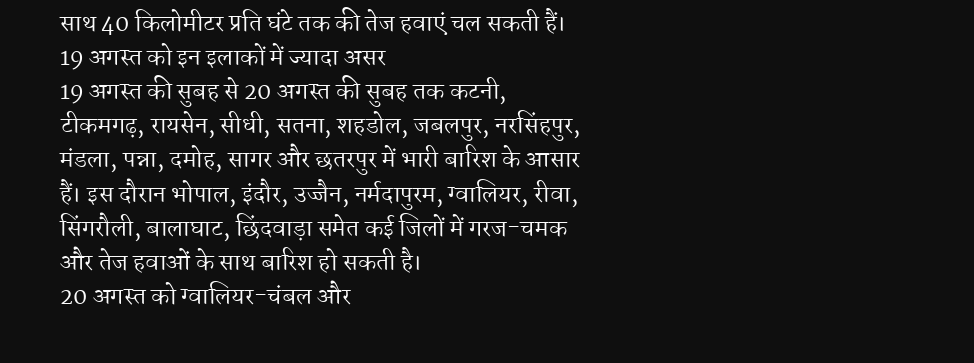साथ 40 किलोमीटर प्रति घंटे तक की तेज हवाएं चल सकती हैं।
19 अगस्त को इन इलाकों में ज्यादा असर
19 अगस्त की सुबह से 20 अगस्त की सुबह तक कटनी, टीकमगढ़, रायसेन, सीधी, सतना, शहडोल, जबलपुर, नरसिंहपुर, मंडला, पन्ना, दमोह, सागर और छतरपुर में भारी बारिश के आसार हैं। इस दौरान भोपाल, इंदौर, उज्जैन, नर्मदापुरम, ग्वालियर, रीवा, सिंगरौली, बालाघाट, छिंदवाड़ा समेत कई जिलों में गरज-चमक और तेज हवाओं के साथ बारिश हो सकती है।
20 अगस्त को ग्वालियर-चंबल और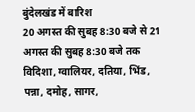बुंदेलखंड में बारिश
20 अगस्त की सुबह 8:30 बजे से 21 अगस्त की सुबह 8:30 बजे तक विदिशा, ग्वालियर, दतिया, भिंड, पन्ना, दमोह, सागर,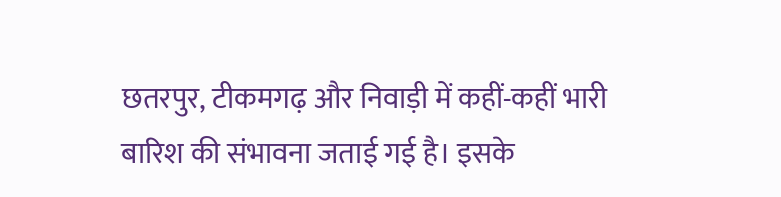छतरपुर, टीकमगढ़ और निवाड़ी में कहीं-कहीं भारी बारिश की संभावना जताई गई है। इसके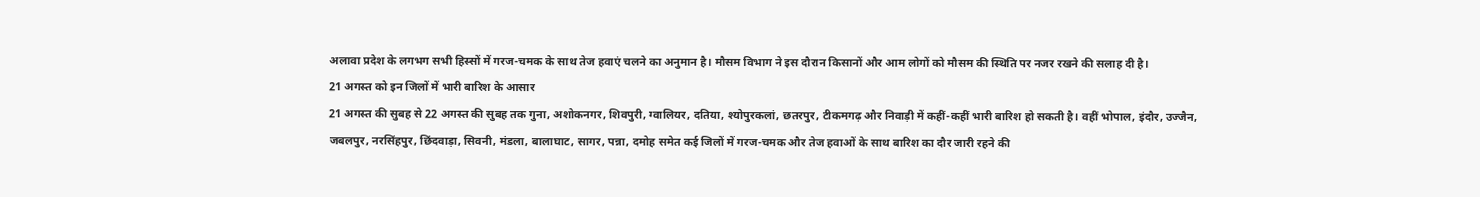अलावा प्रदेश के लगभग सभी हिस्सों में गरज-चमक के साथ तेज हवाएं चलने का अनुमान है। मौसम विभाग ने इस दौरान किसानों और आम लोगों को मौसम की स्थिति पर नजर रखने की सलाह दी है।
21 अगस्त को इन जिलों में भारी बारिश के आसार
21 अगस्त की सुबह से 22 अगस्त की सुबह तक गुना, अशोकनगर, शिवपुरी, ग्वालियर, दतिया, श्योपुरकलां, छतरपुर, टीकमगढ़ और निवाड़ी में कहीं-कहीं भारी बारिश हो सकती है। वहीं भोपाल, इंदौर, उज्जैन, जबलपुर, नरसिंहपुर, छिंदवाड़ा, सिवनी, मंडला, बालाघाट, सागर, पन्ना, दमोह समेत कई जिलों में गरज-चमक और तेज हवाओं के साथ बारिश का दौर जारी रहने की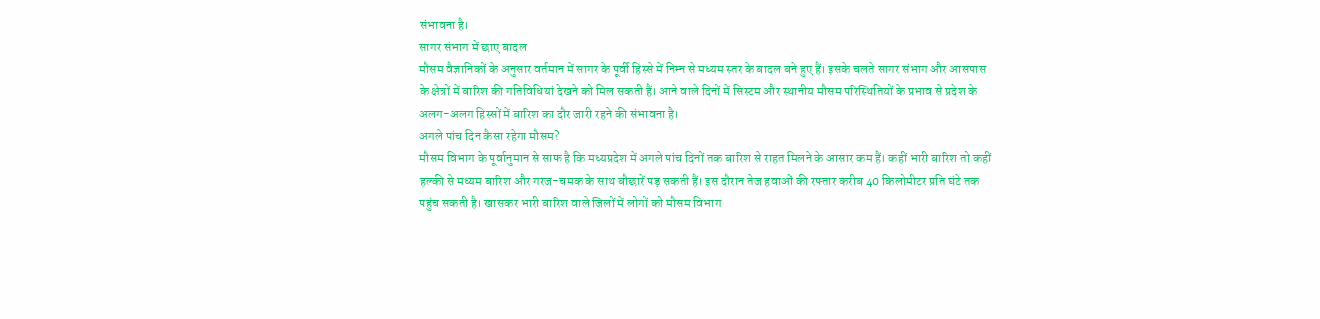संभावना है।
सागर संभाग में छाए बादल
मौसम वैज्ञानिकों के अनुसार वर्तमान में सागर के पूर्वी हिस्से में निम्न से मध्यम स्तर के बादल बने हुए हैं। इसके चलते सागर संभाग और आसपास के क्षेत्रों में बारिश की गतिविधियां देखने को मिल सकती हैं। आने वाले दिनों में सिस्टम और स्थानीय मौसम परिस्थितियों के प्रभाव से प्रदेश के अलग-अलग हिस्सों में बारिश का दौर जारी रहने की संभावना है।
अगले पांच दिन कैसा रहेगा मौसम?
मौसम विभाग के पूर्वानुमान से साफ है कि मध्यप्रदेश में अगले पांच दिनों तक बारिश से राहत मिलने के आसार कम हैं। कहीं भारी बारिश तो कहीं हल्की से मध्यम बारिश और गरज-चमक के साथ बौछारें पड़ सकती हैं। इस दौरान तेज हवाओं की रफ्तार करीब 40 किलोमीटर प्रति घंटे तक पहुंच सकती है। खासकर भारी बारिश वाले जिलों में लोगों को मौसम विभाग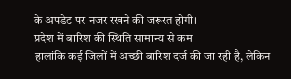के अपडेट पर नजर रखने की जरूरत होगी।
प्रदेश में बारिश की स्थिति सामान्य से कम
हालांकि कई जिलों में अच्छी बारिश दर्ज की जा रही है, लेकिन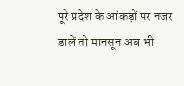पूरे प्रदेश के आंकड़ों पर नजर डालें तो मानसून अब भी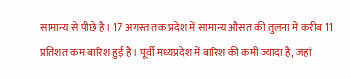सामान्य से पीछे है। 17 अगस्त तक प्रदेश में सामान्य औसत की तुलना में करीब 11 प्रतिशत कम बारिश हुई है। पूर्वी मध्यप्रदेश में बारिश की कमी ज्यादा है, जहां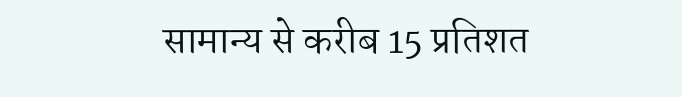सामान्य से करीब 15 प्रतिशत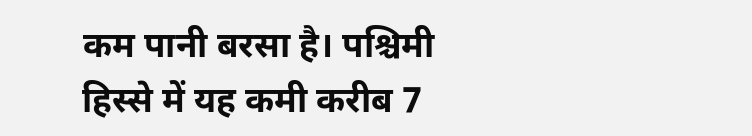कम पानी बरसा है। पश्चिमी हिस्से में यह कमी करीब 7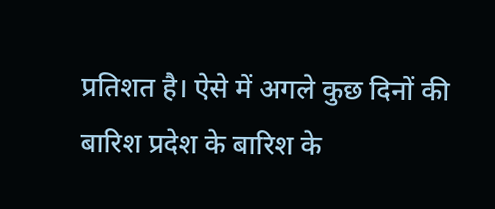प्रतिशत है। ऐसे में अगले कुछ दिनों की बारिश प्रदेश के बारिश के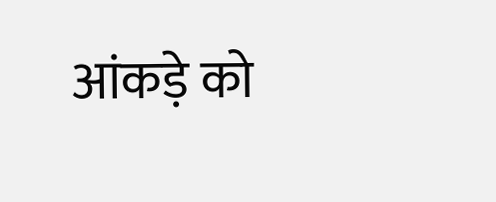आंकड़े को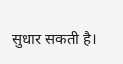सुधार सकती है।